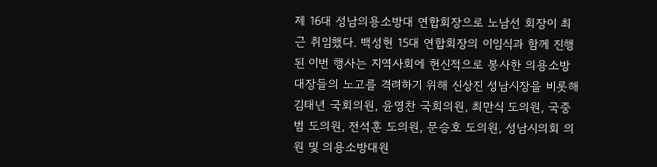제 16대 성남의용소방대 연합회장으로 노남선 회장이 최근 취임했다. 백성현 15대 연합회장의 이임식과 함께 진행된 이번 행사는 지역사회에 헌신적으로 봉사한 의용소방대장들의 노고를 격려하기 위해 신상진 성남시장을 비롯해 김태년 국회의원, 윤영찬 국회의원, 최만식 도의원, 국중범 도의원, 전석훈 도의원, 문승호 도의원, 성남시의회 의원 및 의용소방대원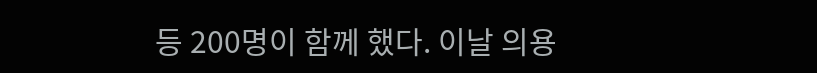등 200명이 함께 했다. 이날 의용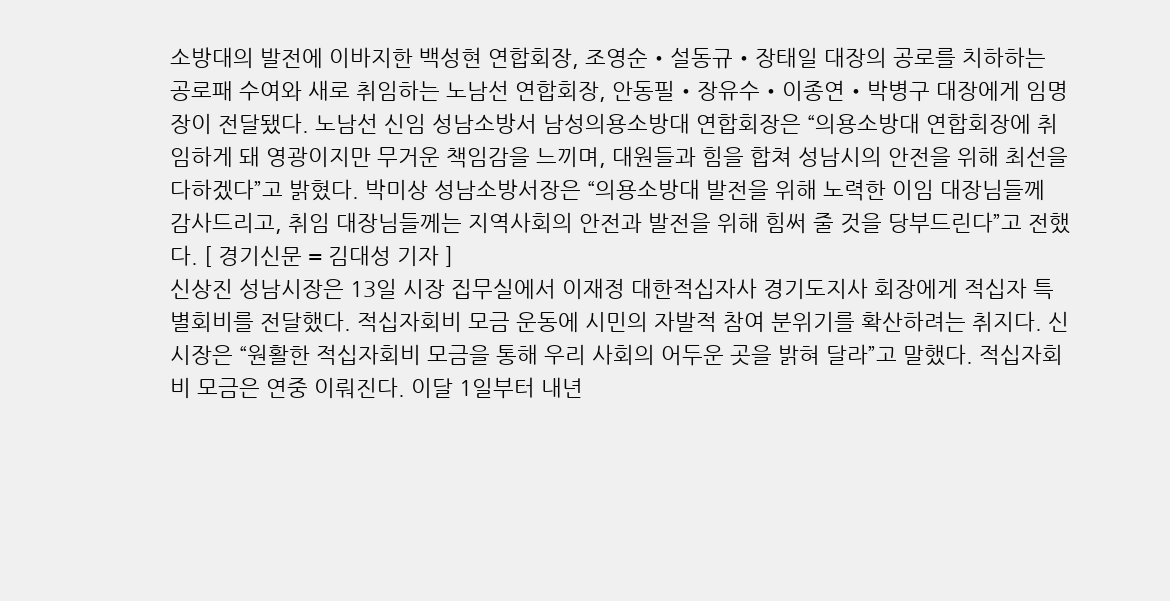소방대의 발전에 이바지한 백성현 연합회장, 조영순・설동규・장태일 대장의 공로를 치하하는 공로패 수여와 새로 취임하는 노남선 연합회장, 안동필・장유수・이종연・박병구 대장에게 임명장이 전달됐다. 노남선 신임 성남소방서 남성의용소방대 연합회장은 “의용소방대 연합회장에 취임하게 돼 영광이지만 무거운 책임감을 느끼며, 대원들과 힘을 합쳐 성남시의 안전을 위해 최선을 다하겠다”고 밝혔다. 박미상 성남소방서장은 “의용소방대 발전을 위해 노력한 이임 대장님들께 감사드리고, 취임 대장님들께는 지역사회의 안전과 발전을 위해 힘써 줄 것을 당부드린다”고 전했다. [ 경기신문 = 김대성 기자 ]
신상진 성남시장은 13일 시장 집무실에서 이재정 대한적십자사 경기도지사 회장에게 적십자 특별회비를 전달했다. 적십자회비 모금 운동에 시민의 자발적 참여 분위기를 확산하려는 취지다. 신 시장은 “원활한 적십자회비 모금을 통해 우리 사회의 어두운 곳을 밝혀 달라”고 말했다. 적십자회비 모금은 연중 이뤄진다. 이달 1일부터 내년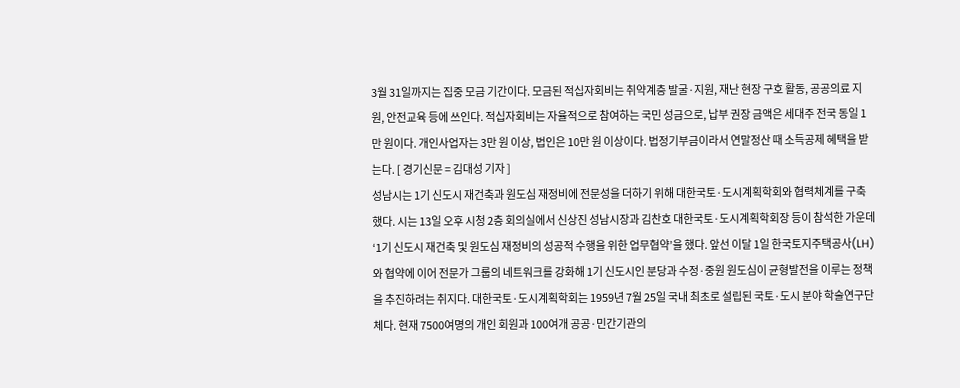3월 31일까지는 집중 모금 기간이다. 모금된 적십자회비는 취약계층 발굴·지원, 재난 현장 구호 활동, 공공의료 지원, 안전교육 등에 쓰인다. 적십자회비는 자율적으로 참여하는 국민 성금으로, 납부 권장 금액은 세대주 전국 동일 1만 원이다. 개인사업자는 3만 원 이상, 법인은 10만 원 이상이다. 법정기부금이라서 연말정산 때 소득공제 혜택을 받는다. [ 경기신문 = 김대성 기자 ]
성남시는 1기 신도시 재건축과 원도심 재정비에 전문성을 더하기 위해 대한국토·도시계획학회와 협력체계를 구축했다. 시는 13일 오후 시청 2층 회의실에서 신상진 성남시장과 김찬호 대한국토·도시계획학회장 등이 참석한 가운데 ‘1기 신도시 재건축 및 원도심 재정비의 성공적 수행을 위한 업무협약’을 했다. 앞선 이달 1일 한국토지주택공사(LH)와 협약에 이어 전문가 그룹의 네트워크를 강화해 1기 신도시인 분당과 수정·중원 원도심이 균형발전을 이루는 정책을 추진하려는 취지다. 대한국토·도시계획학회는 1959년 7월 25일 국내 최초로 설립된 국토·도시 분야 학술연구단체다. 현재 7500여명의 개인 회원과 100여개 공공·민간기관의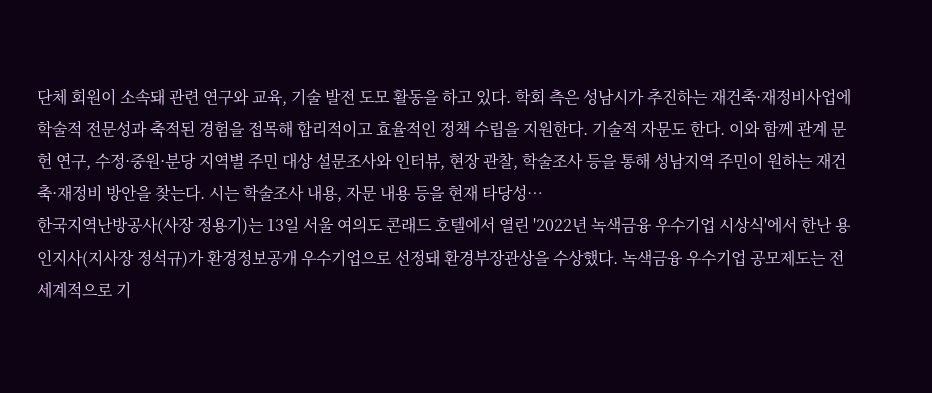단체 회원이 소속돼 관련 연구와 교육, 기술 발전 도모 활동을 하고 있다. 학회 측은 성남시가 추진하는 재건축·재정비사업에 학술적 전문성과 축적된 경험을 접목해 합리적이고 효율적인 정책 수립을 지원한다. 기술적 자문도 한다. 이와 함께 관계 문헌 연구, 수정·중원·분당 지역별 주민 대상 설문조사와 인터뷰, 현장 관찰, 학술조사 등을 통해 성남지역 주민이 원하는 재건축·재정비 방안을 찾는다. 시는 학술조사 내용, 자문 내용 등을 현재 타당성…
한국지역난방공사(사장 정용기)는 13일 서울 여의도 콘래드 호텔에서 열린 '2022년 녹색금융 우수기업 시상식'에서 한난 용인지사(지사장 정석규)가 환경정보공개 우수기업으로 선정돼 환경부장관상을 수상했다. 녹색금융 우수기업 공모제도는 전 세계적으로 기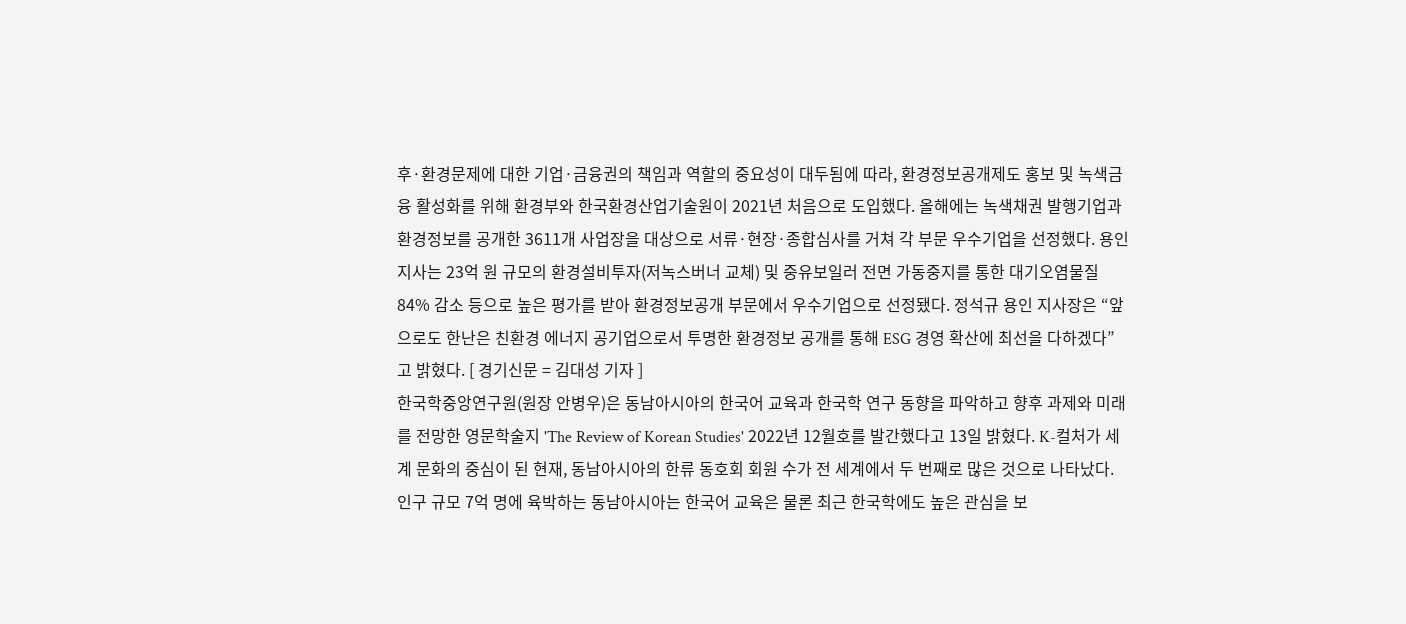후·환경문제에 대한 기업·금융권의 책임과 역할의 중요성이 대두됨에 따라, 환경정보공개제도 홍보 및 녹색금융 활성화를 위해 환경부와 한국환경산업기술원이 2021년 처음으로 도입했다. 올해에는 녹색채권 발행기업과 환경정보를 공개한 3611개 사업장을 대상으로 서류·현장·종합심사를 거쳐 각 부문 우수기업을 선정했다. 용인지사는 23억 원 규모의 환경설비투자(저녹스버너 교체) 및 중유보일러 전면 가동중지를 통한 대기오염물질 84% 감소 등으로 높은 평가를 받아 환경정보공개 부문에서 우수기업으로 선정됐다. 정석규 용인 지사장은 “앞으로도 한난은 친환경 에너지 공기업으로서 투명한 환경정보 공개를 통해 ESG 경영 확산에 최선을 다하겠다”고 밝혔다. [ 경기신문 = 김대성 기자 ]
한국학중앙연구원(원장 안병우)은 동남아시아의 한국어 교육과 한국학 연구 동향을 파악하고 향후 과제와 미래를 전망한 영문학술지 'The Review of Korean Studies' 2022년 12월호를 발간했다고 13일 밝혔다. K-컬처가 세계 문화의 중심이 된 현재, 동남아시아의 한류 동호회 회원 수가 전 세계에서 두 번째로 많은 것으로 나타났다. 인구 규모 7억 명에 육박하는 동남아시아는 한국어 교육은 물론 최근 한국학에도 높은 관심을 보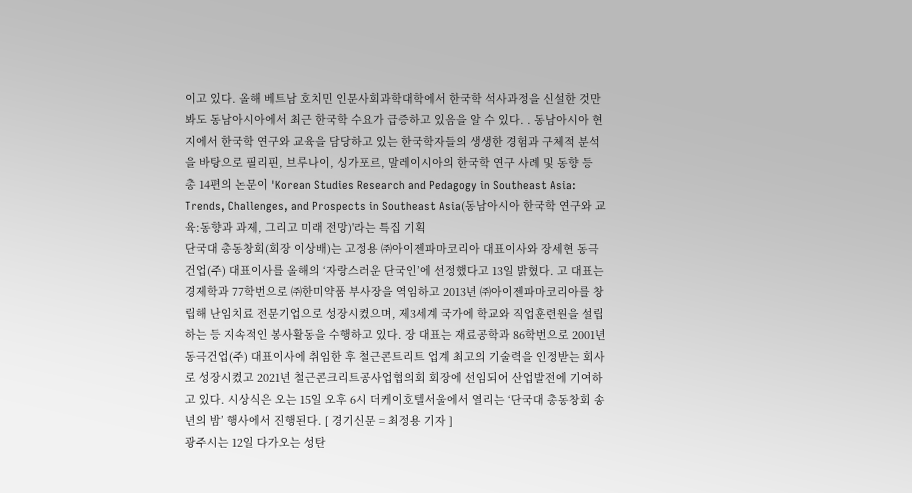이고 있다. 올해 베트남 호치민 인문사회과학대학에서 한국학 석사과정을 신설한 것만 봐도 동남아시아에서 최근 한국학 수요가 급증하고 있음을 알 수 있다. . 동남아시아 현지에서 한국학 연구와 교육을 담당하고 있는 한국학자들의 생생한 경험과 구체적 분석을 바탕으로 필리핀, 브루나이, 싱가포르, 말레이시아의 한국학 연구 사례 및 동향 등 총 14편의 논문이 'Korean Studies Research and Pedagogy in Southeast Asia: Trends, Challenges, and Prospects in Southeast Asia(동남아시아 한국학 연구와 교육:동향과 과제, 그리고 미래 전망)'라는 특집 기획
단국대 총동창회(회장 이상배)는 고정용 ㈜아이젠파마코리아 대표이사와 장세현 동극건업(주) 대표이사를 올해의 ‘자랑스러운 단국인’에 선정했다고 13일 밝혔다. 고 대표는 경제학과 77학번으로 ㈜한미약품 부사장을 역임하고 2013년 ㈜아이젠파마코리아를 창립해 난임치료 전문기업으로 성장시켰으며, 제3세계 국가에 학교와 직업훈련원을 설립하는 등 지속적인 봉사활동을 수행하고 있다. 장 대표는 재료공학과 86학번으로 2001년 동극건업(주) 대표이사에 취임한 후 철근콘트리트 업계 최고의 기술력을 인정받는 회사로 성장시켰고 2021년 철근콘크리트공사업협의회 회장에 선임되어 산업발전에 기여하고 있다. 시상식은 오는 15일 오후 6시 더케이호텔서울에서 열리는 ‘단국대 총동창회 송년의 밤’ 행사에서 진행된다. [ 경기신문 = 최정용 기자 ]
광주시는 12일 다가오는 성탄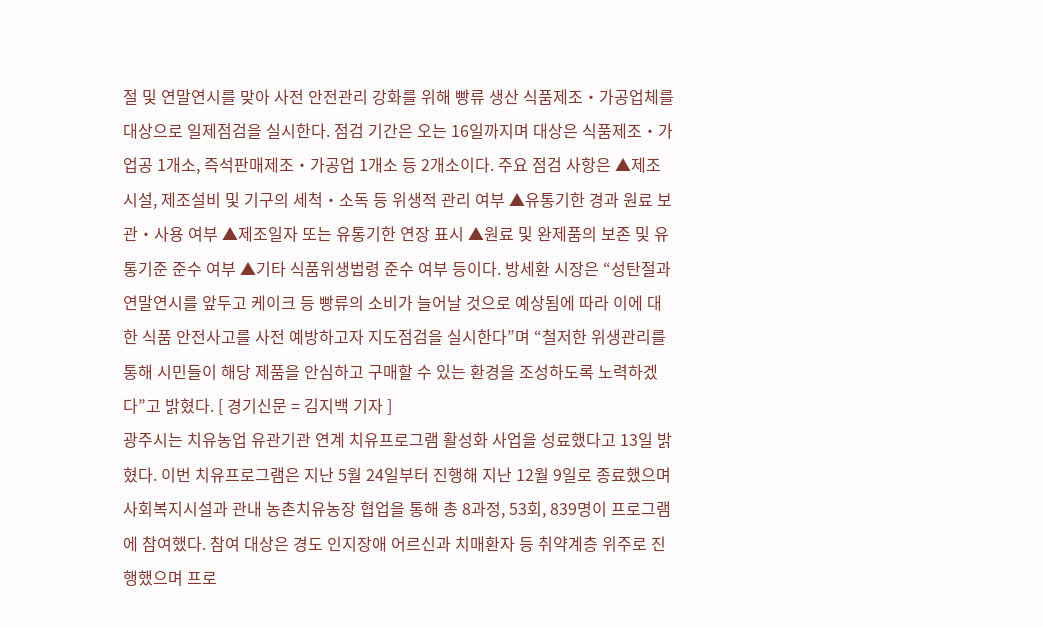절 및 연말연시를 맞아 사전 안전관리 강화를 위해 빵류 생산 식품제조‧가공업체를 대상으로 일제점검을 실시한다. 점검 기간은 오는 16일까지며 대상은 식품제조‧가업공 1개소, 즉석판매제조‧가공업 1개소 등 2개소이다. 주요 점검 사항은 ▲제조시설, 제조설비 및 기구의 세척‧소독 등 위생적 관리 여부 ▲유통기한 경과 원료 보관‧사용 여부 ▲제조일자 또는 유통기한 연장 표시 ▲원료 및 완제품의 보존 및 유통기준 준수 여부 ▲기타 식품위생법령 준수 여부 등이다. 방세환 시장은 “성탄절과 연말연시를 앞두고 케이크 등 빵류의 소비가 늘어날 것으로 예상됨에 따라 이에 대한 식품 안전사고를 사전 예방하고자 지도점검을 실시한다”며 “철저한 위생관리를 통해 시민들이 해당 제품을 안심하고 구매할 수 있는 환경을 조성하도록 노력하겠다”고 밝혔다. [ 경기신문 = 김지백 기자 ]
광주시는 치유농업 유관기관 연계 치유프로그램 활성화 사업을 성료했다고 13일 밝혔다. 이번 치유프로그램은 지난 5월 24일부터 진행해 지난 12월 9일로 종료했으며 사회복지시설과 관내 농촌치유농장 협업을 통해 총 8과정, 53회, 839명이 프로그램에 참여했다. 참여 대상은 경도 인지장애 어르신과 치매환자 등 취약계층 위주로 진행했으며 프로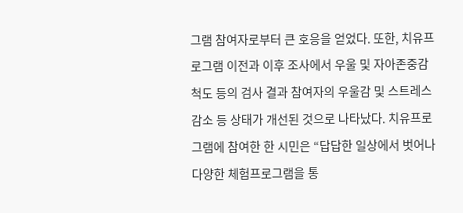그램 참여자로부터 큰 호응을 얻었다. 또한, 치유프로그램 이전과 이후 조사에서 우울 및 자아존중감 척도 등의 검사 결과 참여자의 우울감 및 스트레스 감소 등 상태가 개선된 것으로 나타났다. 치유프로그램에 참여한 한 시민은 “답답한 일상에서 벗어나 다양한 체험프로그램을 통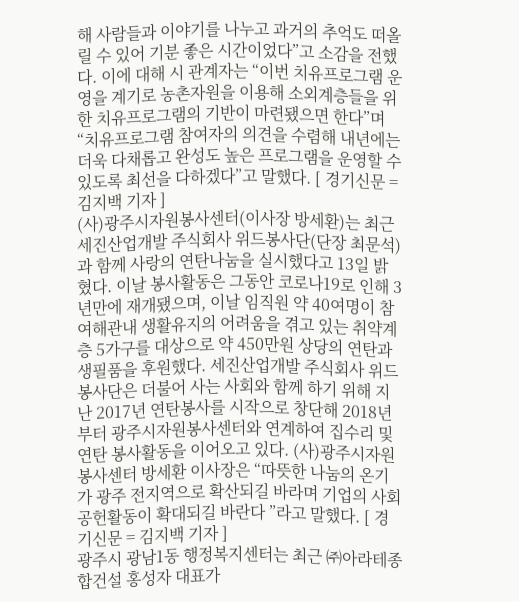해 사람들과 이야기를 나누고 과거의 추억도 떠올릴 수 있어 기분 좋은 시간이었다”고 소감을 전했다. 이에 대해 시 관계자는 “이번 치유프로그램 운영을 계기로 농촌자원을 이용해 소외계층들을 위한 치유프로그램의 기반이 마련됐으면 한다”며 “치유프로그램 참여자의 의견을 수렴해 내년에는 더욱 다채롭고 완성도 높은 프로그램을 운영할 수 있도록 최선을 다하겠다”고 말했다. [ 경기신문 = 김지백 기자 ]
(사)광주시자원봉사센터(이사장 방세환)는 최근 세진산업개발 주식회사 위드봉사단(단장 최문석)과 함께 사랑의 연탄나눔을 실시했다고 13일 밝혔다. 이날 봉사활동은 그동안 코로나19로 인해 3년만에 재개됐으며, 이날 임직원 약 40여명이 참여해관내 생활유지의 어려움을 겪고 있는 취약계층 5가구를 대상으로 약 450만원 상당의 연탄과 생필품을 후원했다. 세진산업개발 주식회사 위드봉사단은 더불어 사는 사회와 함께 하기 위해 지난 2017년 연탄봉사를 시작으로 창단해 2018년부터 광주시자원봉사센터와 연계하여 집수리 및 연탄 봉사활동을 이어오고 있다. (사)광주시자원봉사센터 방세환 이사장은 “따뜻한 나눔의 온기가 광주 전지역으로 확산되길 바라며 기업의 사회공헌활동이 확대되길 바란다 ”라고 말했다. [ 경기신문 = 김지백 기자 ]
광주시 광남1동 행정복지센터는 최근 ㈜아라테종합건설 홍성자 대표가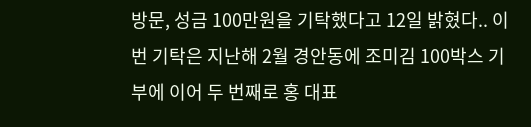방문, 성금 100만원을 기탁했다고 12일 밝혔다.. 이번 기탁은 지난해 2월 경안동에 조미김 100박스 기부에 이어 두 번째로 홍 대표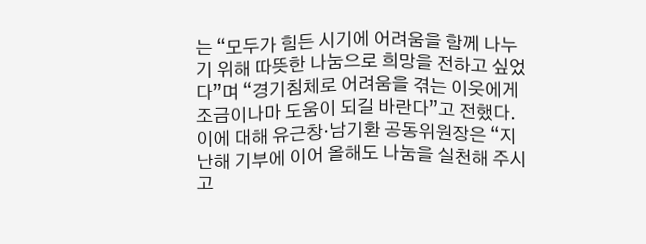는 “모두가 힘든 시기에 어려움을 함께 나누기 위해 따뜻한 나눔으로 희망을 전하고 싶었다”며 “경기침체로 어려움을 겪는 이웃에게 조금이나마 도움이 되길 바란다”고 전했다. 이에 대해 유근창·남기환 공동위원장은 “지난해 기부에 이어 올해도 나눔을 실천해 주시고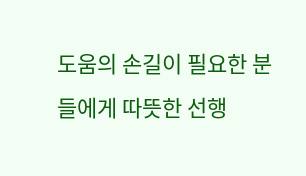도움의 손길이 필요한 분들에게 따뜻한 선행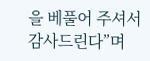을 베풀어 주셔서 감사드린다”며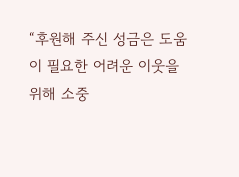“후원해 주신 성금은 도움이 필요한 어려운 이웃을 위해 소중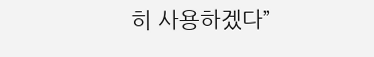히 사용하겠다”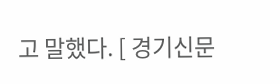고 말했다. [ 경기신문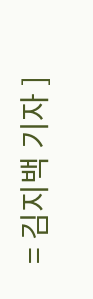= 김지백 기자 ]